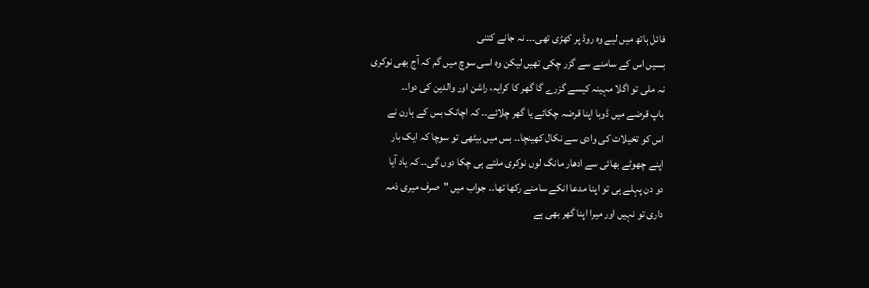فائل ہاتھ میں لیے وہ روڈ پر کھڑی تھی۔۔۔ نہ جانے کتنی
بسیں اس کے سامنے سے گزر چکی تھیں لیکن وہ اسی سوچ میں گم کہ آج بھی نوکری
نہ ملی تو اگلا مہینہ کیسے گزرے گا گھر کا کرایہ، راشن اور والدین کی دوا۔۔
باپ قرضے میں ڈوبا اپنا قرضہ چکائے یا گھر چلائے۔۔ کہ اچانک بس کے ہارن نے
اس کو تخیلات کی وادی سے نکال کھینچا۔۔ بس میں بیٹھی تو سوچا کہ ایک بار
اپنے چھوٹے بھائی سے ادھار مانگ لوں نوکری ملتے ہی چکا دوں گی۔۔ کہ یاد آیا
دو دن پہلے ہی تو اپنا مدعا انکے سامنے رکھا تھا۔۔ جواب میں "صرف میری ذمہ
داری تو نہیں اور میرا اپنا گھر بھی ہے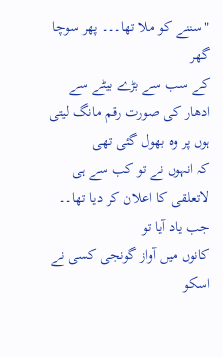"سننے کو ملا تھا۔۔۔ پھر سوچا گھر
کے سب سے بڑے بیٹے سے ادھار کی صورت رقم مانگ لیتی ہوں پر وہ بھول گئی تھی
کہ انہوں نے تو کب سے ہی لاتعلقی کا اعلان کر دیا تھا۔۔ جب یاد آیا تو
کانوں میں آواز گونجی کسی نے اسکو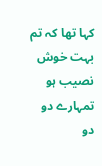کہا تھا کہ تم بہت خوش نصیب ہو تمہارے دو
دو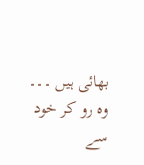بھائی ہیں ۔۔۔
وہ رو کر خود سے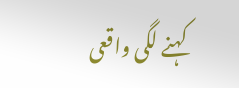کہنے لگی واقعی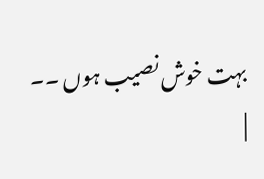بہت خوش نصیب ہوں ۔۔
|